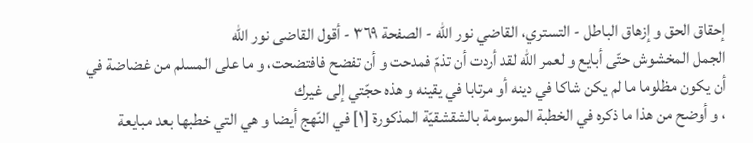إحقاق الحق و إزهاق الباطل - التستري، القاضي نور الله - الصفحة ٣٦٩ - أقول القاضى نور الله
الجمل المخشوش حتّى أبايع و لعمر اللّه لقد أردت أن تذمّ فمدحت و أن تفضح فافتضحت، و ما على المسلم من غضاضة في أن يكون مظلوما ما لم يكن شاكا في دينه أو مرتابا في يقينه و هذه حجّتي إلى غيرك
، و أوضح من هذا ما ذكره في الخطبة الموسومة بالشقشقيّة المذكورة [١] في النّهج أيضا و هي التي خطبها بعد مبايعة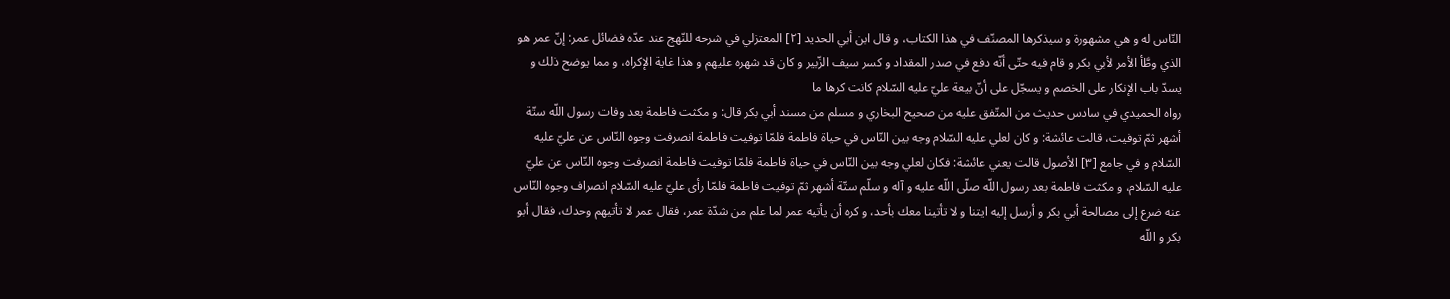النّاس له و هي مشهورة و سيذكرها المصنّف في هذا الكتاب، و قال ابن أبي الحديد [٢] المعتزلي في شرحه للنّهج عند عدّه فضائل عمر: إنّ عمر هو الذي وطَّأ الأمر لأبي بكر و قام فيه حتّى أنّه دفع في صدر المقداد و كسر سيف الزّبير و كان قد شهره عليهم و هذا غاية الإكراه، و مما يوضح ذلك و يسدّ باب الإنكار على الخصم و يسجّل على أنّ بيعة عليّ عليه السّلام كانت كرها ما
رواه الحميدي في سادس حديث من المتّفق عليه من صحيح البخاري و مسلم من مسند أبي بكر قال: و مكثت فاطمة بعد وفات رسول اللّه ستّة أشهر ثمّ توفيت، قالت عائشة: و كان لعلي عليه السّلام وجه بين النّاس في حياة فاطمة فلمّا توفيت فاطمة انصرفت وجوه النّاس عن عليّ عليه السّلام و في جامع [٣] الأصول قالت يعني عائشة: فكان لعلي وجه بين النّاس في حياة فاطمة فلمّا توفيت فاطمة انصرفت وجوه النّاس عن عليّ عليه السّلام، و مكثت فاطمة بعد رسول اللّه صلّى اللّه عليه و آله و سلّم ستّة أشهر ثمّ توفيت فاطمة فلمّا رأى عليّ عليه السّلام انصراف وجوه النّاس عنه ضرع إلى مصالحة أبي بكر و أرسل إليه ايتنا و لا تأتينا معك بأحد، و كره أن يأتيه عمر لما علم من شدّة عمر، فقال عمر لا تأتيهم وحدك، فقال أبو بكر و اللّه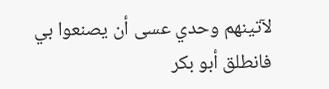لآتينهم وحدي عسى أن يصنعوا بي فانطلق أبو بكر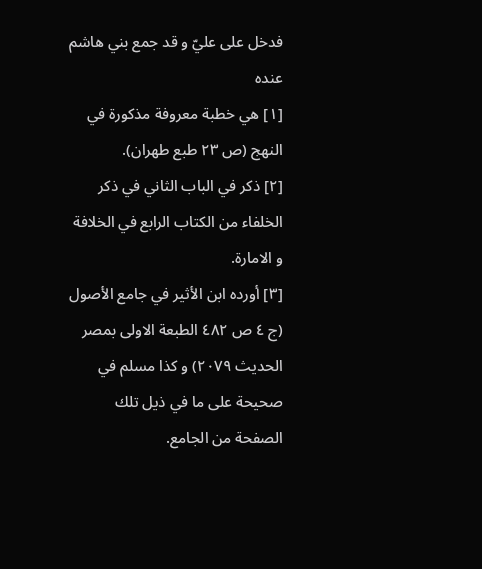فدخل على عليّ و قد جمع بني هاشم عنده
[١] هي خطبة معروفة مذكورة في النهج (ص ٢٣ طبع طهران).
[٢] ذكر في الباب الثاني في ذكر الخلفاء من الكتاب الرابع في الخلافة و الامارة.
[٣] أورده ابن الأثير في جامع الأصول (ج ٤ ص ٤٨٢ الطبعة الاولى بمصر الحديث ٢٠٧٩) و كذا مسلم في صحيحة على ما في ذيل تلك الصفحة من الجامع.